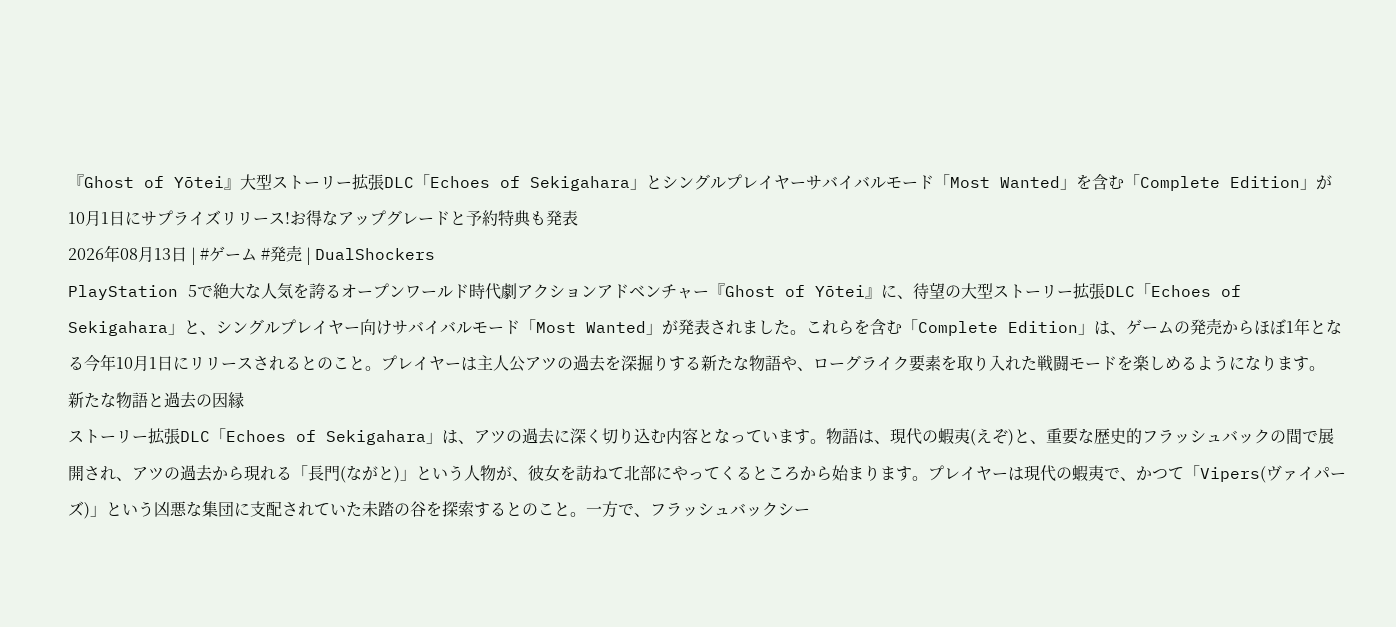『Ghost of Yōtei』大型ストーリー拡張DLC「Echoes of Sekigahara」とシングルプレイヤーサバイバルモード「Most Wanted」を含む「Complete Edition」が10月1日にサプライズリリース!お得なアップグレードと予約特典も発表
2026年08月13日 | #ゲーム #発売 | DualShockers
PlayStation 5で絶大な人気を誇るオープンワールド時代劇アクションアドベンチャー『Ghost of Yōtei』に、待望の大型ストーリー拡張DLC「Echoes of Sekigahara」と、シングルプレイヤー向けサバイバルモード「Most Wanted」が発表されました。これらを含む「Complete Edition」は、ゲームの発売からほぼ1年となる今年10月1日にリリースされるとのこと。プレイヤーは主人公アツの過去を深掘りする新たな物語や、ローグライク要素を取り入れた戦闘モードを楽しめるようになります。
新たな物語と過去の因縁
ストーリー拡張DLC「Echoes of Sekigahara」は、アツの過去に深く切り込む内容となっています。物語は、現代の蝦夷(えぞ)と、重要な歴史的フラッシュバックの間で展開され、アツの過去から現れる「長門(ながと)」という人物が、彼女を訪ねて北部にやってくるところから始まります。プレイヤーは現代の蝦夷で、かつて「Vipers(ヴァイパーズ)」という凶悪な集団に支配されていた未踏の谷を探索するとのこと。一方で、フラッシュバックシー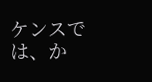ケンスでは、か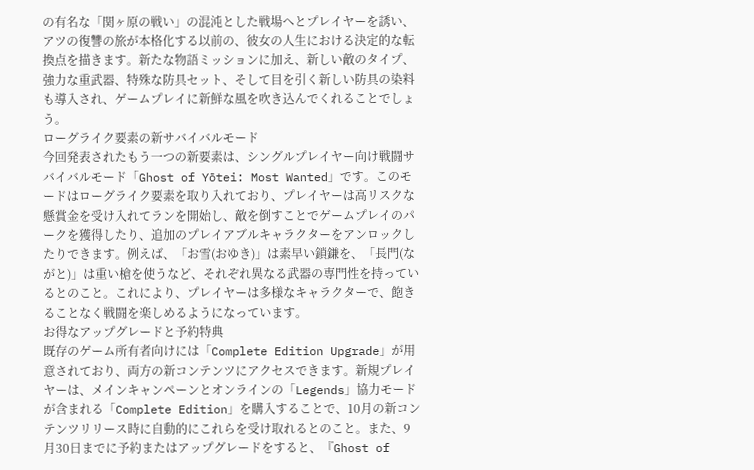の有名な「関ヶ原の戦い」の混沌とした戦場へとプレイヤーを誘い、アツの復讐の旅が本格化する以前の、彼女の人生における決定的な転換点を描きます。新たな物語ミッションに加え、新しい敵のタイプ、強力な重武器、特殊な防具セット、そして目を引く新しい防具の染料も導入され、ゲームプレイに新鮮な風を吹き込んでくれることでしょう。
ローグライク要素の新サバイバルモード
今回発表されたもう一つの新要素は、シングルプレイヤー向け戦闘サバイバルモード「Ghost of Yōtei: Most Wanted」です。このモードはローグライク要素を取り入れており、プレイヤーは高リスクな懸賞金を受け入れてランを開始し、敵を倒すことでゲームプレイのパークを獲得したり、追加のプレイアブルキャラクターをアンロックしたりできます。例えば、「お雪(おゆき)」は素早い鎖鎌を、「長門(ながと)」は重い槍を使うなど、それぞれ異なる武器の専門性を持っているとのこと。これにより、プレイヤーは多様なキャラクターで、飽きることなく戦闘を楽しめるようになっています。
お得なアップグレードと予約特典
既存のゲーム所有者向けには「Complete Edition Upgrade」が用意されており、両方の新コンテンツにアクセスできます。新規プレイヤーは、メインキャンペーンとオンラインの「Legends」協力モードが含まれる「Complete Edition」を購入することで、10月の新コンテンツリリース時に自動的にこれらを受け取れるとのこと。また、9月30日までに予約またはアップグレードをすると、『Ghost of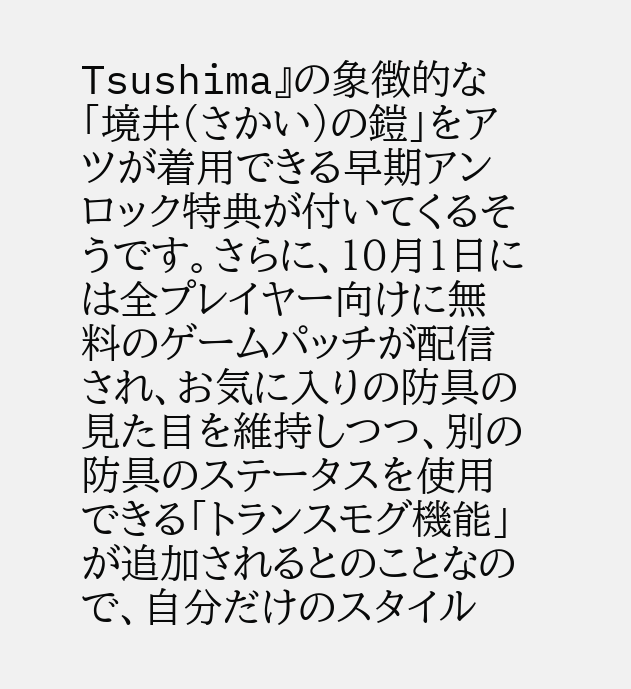Tsushima』の象徴的な「境井(さかい)の鎧」をアツが着用できる早期アンロック特典が付いてくるそうです。さらに、10月1日には全プレイヤー向けに無料のゲームパッチが配信され、お気に入りの防具の見た目を維持しつつ、別の防具のステータスを使用できる「トランスモグ機能」が追加されるとのことなので、自分だけのスタイル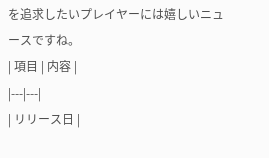を追求したいプレイヤーには嬉しいニュースですね。
| 項目 | 内容 |
|---|---|
| リリース日 |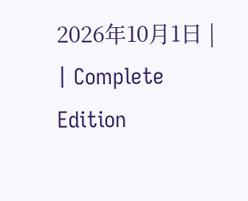2026年10月1日 |
| Complete Edition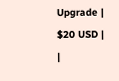Upgrade | $20 USD |
|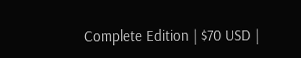Complete Edition | $70 USD |